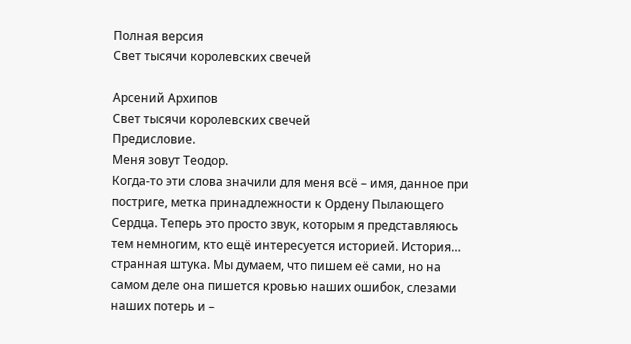Полная версия
Свет тысячи королевских свечей

Арсений Архипов
Свет тысячи королевских свечей
Предисловие.
Меня зовут Теодор.
Когда-то эти слова значили для меня всё – имя, данное при постриге, метка принадлежности к Ордену Пылающего Сердца. Теперь это просто звук, которым я представляюсь тем немногим, кто ещё интересуется историей. История… странная штука. Мы думаем, что пишем её сами, но на самом деле она пишется кровью наших ошибок, слезами наших потерь и –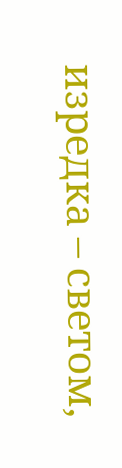изредка – светом,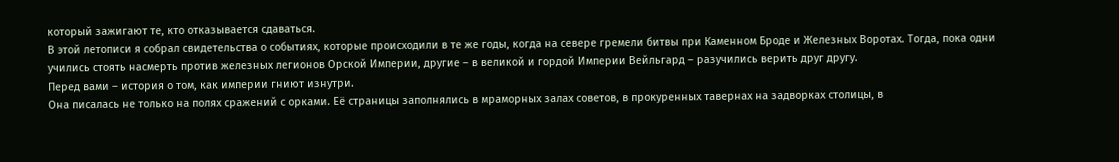который зажигают те, кто отказывается сдаваться.
В этой летописи я собрал свидетельства о событиях, которые происходили в те же годы, когда на севере гремели битвы при Каменном Броде и Железных Воротах. Тогда, пока одни учились стоять насмерть против железных легионов Орской Империи, другие – в великой и гордой Империи Вейльгард – разучились верить друг другу.
Перед вами – история о том, как империи гниют изнутри.
Она писалась не только на полях сражений с орками. Её страницы заполнялись в мраморных залах советов, в прокуренных тавернах на задворках столицы, в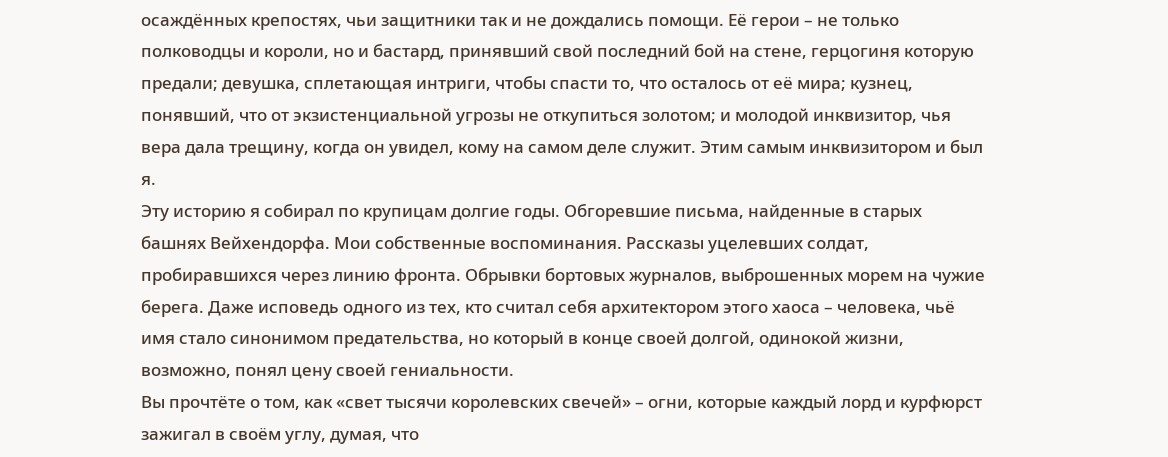осаждённых крепостях, чьи защитники так и не дождались помощи. Её герои – не только полководцы и короли, но и бастард, принявший свой последний бой на стене, герцогиня которую предали; девушка, сплетающая интриги, чтобы спасти то, что осталось от её мира; кузнец, понявший, что от экзистенциальной угрозы не откупиться золотом; и молодой инквизитор, чья вера дала трещину, когда он увидел, кому на самом деле служит. Этим самым инквизитором и был я.
Эту историю я собирал по крупицам долгие годы. Обгоревшие письма, найденные в старых башнях Вейхендорфа. Мои собственные воспоминания. Рассказы уцелевших солдат, пробиравшихся через линию фронта. Обрывки бортовых журналов, выброшенных морем на чужие берега. Даже исповедь одного из тех, кто считал себя архитектором этого хаоса – человека, чьё имя стало синонимом предательства, но который в конце своей долгой, одинокой жизни, возможно, понял цену своей гениальности.
Вы прочтёте о том, как «свет тысячи королевских свечей» – огни, которые каждый лорд и курфюрст зажигал в своём углу, думая, что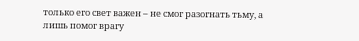только его свет важен – не смог разогнать тьму, а лишь помог врагу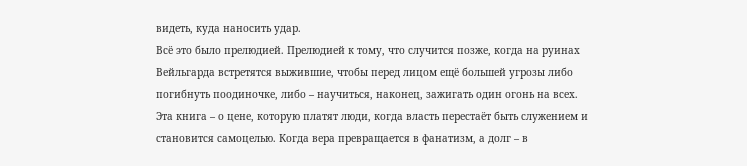видеть, куда наносить удар.
Всё это было прелюдией. Прелюдией к тому, что случится позже, когда на руинах Вейльгарда встретятся выжившие, чтобы перед лицом ещё большей угрозы либо погибнуть поодиночке, либо – научиться, наконец, зажигать один огонь на всех.
Эта книга – о цене, которую платят люди, когда власть перестаёт быть служением и становится самоцелью. Когда вера превращается в фанатизм, а долг – в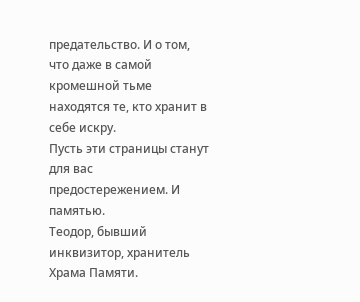предательство. И о том, что даже в самой кромешной тьме находятся те, кто хранит в себе искру.
Пусть эти страницы станут для вас предостережением. И памятью.
Теодор, бывший инквизитор, хранитель Храма Памяти.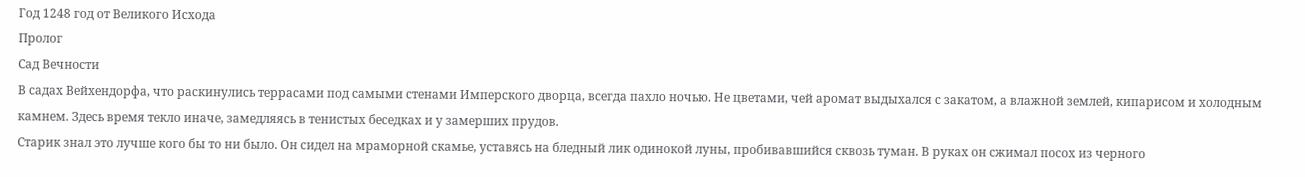Год 1248 год от Великого Исхода
Пролог
Сад Вечности
В садах Вейхендорфа, что раскинулись террасами под самыми стенами Имперского дворца, всегда пахло ночью. Не цветами, чей аромат выдыхался с закатом, а влажной землей, кипарисом и холодным камнем. Здесь время текло иначе, замедляясь в тенистых беседках и у замерших прудов.
Старик знал это лучше кого бы то ни было. Он сидел на мраморной скамье, уставясь на бледный лик одинокой луны, пробивавшийся сквозь туман. В руках он сжимал посох из черного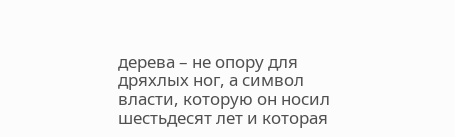дерева – не опору для дряхлых ног, а символ власти, которую он носил шестьдесят лет и которая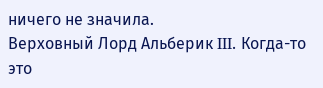ничего не значила.
Верховный Лорд Альберик III. Когда-то это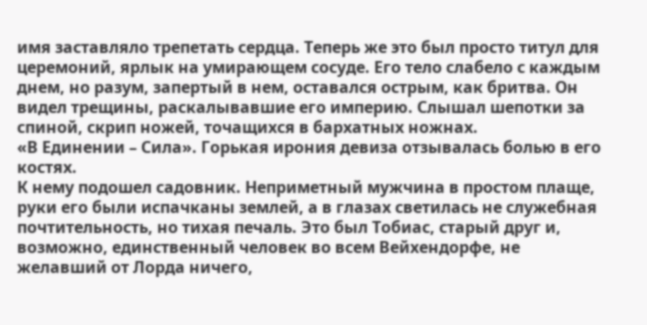имя заставляло трепетать сердца. Теперь же это был просто титул для церемоний, ярлык на умирающем сосуде. Его тело слабело с каждым днем, но разум, запертый в нем, оставался острым, как бритва. Он видел трещины, раскалывавшие его империю. Слышал шепотки за спиной, скрип ножей, точащихся в бархатных ножнах.
«В Единении – Сила». Горькая ирония девиза отзывалась болью в его костях.
К нему подошел садовник. Неприметный мужчина в простом плаще, руки его были испачканы землей, а в глазах светилась не служебная почтительность, но тихая печаль. Это был Тобиас, старый друг и, возможно, единственный человек во всем Вейхендорфе, не желавший от Лорда ничего,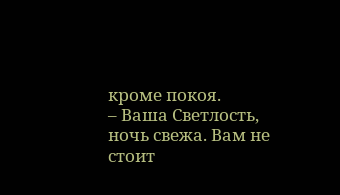кроме покоя.
– Ваша Светлость, ночь свежа. Вам не стоит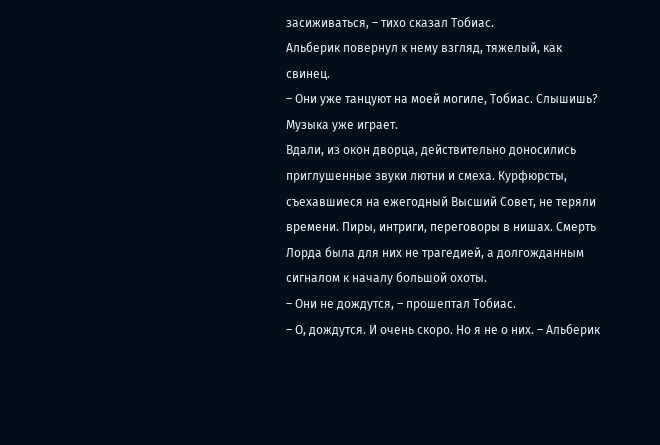засиживаться, – тихо сказал Тобиас.
Альберик повернул к нему взгляд, тяжелый, как свинец.
– Они уже танцуют на моей могиле, Тобиас. Слышишь? Музыка уже играет.
Вдали, из окон дворца, действительно доносились приглушенные звуки лютни и смеха. Курфюрсты, съехавшиеся на ежегодный Высший Совет, не теряли времени. Пиры, интриги, переговоры в нишах. Смерть Лорда была для них не трагедией, а долгожданным сигналом к началу большой охоты.
– Они не дождутся, – прошептал Тобиас.
– О, дождутся. И очень скоро. Но я не о них. – Альберик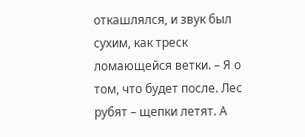откашлялся, и звук был сухим, как треск ломающейся ветки. – Я о том, что будет после. Лес рубят – щепки летят. А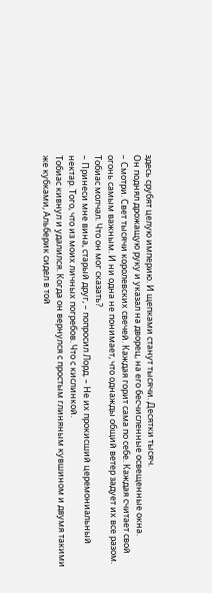здесь срубят целую империю. И щепками станут тысячи. Десятки тысяч.
Он поднял дрожащую руку и указал на дворец, на его бесчисленные освещенные окна.
– Смотри. Свет тысячи королевских свечей. Каждая горит сама по себе. Каждая считает свой огонь самым важным. И ни одна не понимает, что однажды общий ветер задует их все разом.
Тобиас молчал. Что он мог сказать?
– Принеси мне вина, старый друг, – попросил Лорд. – Не их прокисший церемониальный нектар. Того, что из моих личных погребов. Что с кислинкой.
Тобиас кивнул и удалился. Когда он вернулся с простым глиняным кувшином и двумя такими же кубками, Альберик сидел в той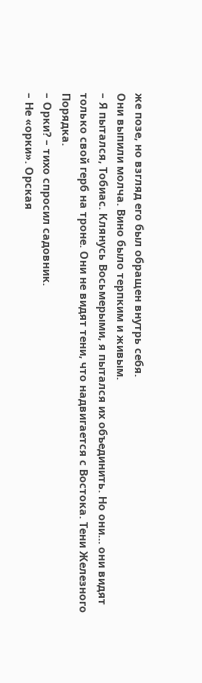же позе, но взгляд его был обращен внутрь себя.
Они выпили молча. Вино было терпким и живым.
– Я пытался, Тобиас. Клянусь Восьмерыми, я пытался их объединить. Но они… они видят только свой герб на троне. Они не видят тени, что надвигается с Востока. Тени Железного Порядка.
– Орки? – тихо спросил садовник.
– Не «орки». Орская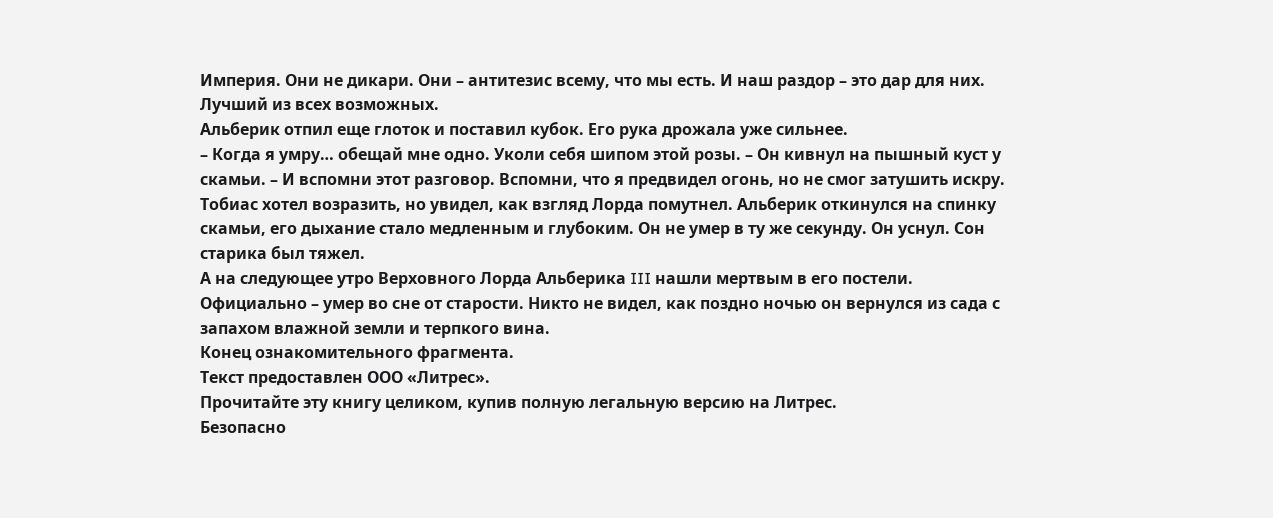Империя. Они не дикари. Они – антитезис всему, что мы есть. И наш раздор – это дар для них. Лучший из всех возможных.
Альберик отпил еще глоток и поставил кубок. Его рука дрожала уже сильнее.
– Когда я умру… обещай мне одно. Уколи себя шипом этой розы. – Он кивнул на пышный куст у скамьи. – И вспомни этот разговор. Вспомни, что я предвидел огонь, но не смог затушить искру.
Тобиас хотел возразить, но увидел, как взгляд Лорда помутнел. Альберик откинулся на спинку скамьи, его дыхание стало медленным и глубоким. Он не умер в ту же секунду. Он уснул. Сон старика был тяжел.
А на следующее утро Верховного Лорда Альберика III нашли мертвым в его постели. Официально – умер во сне от старости. Никто не видел, как поздно ночью он вернулся из сада с запахом влажной земли и терпкого вина.
Конец ознакомительного фрагмента.
Текст предоставлен ООО «Литрес».
Прочитайте эту книгу целиком, купив полную легальную версию на Литрес.
Безопасно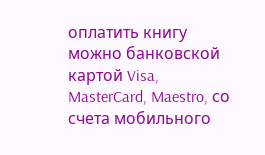оплатить книгу можно банковской картой Visa, MasterCard, Maestro, со счета мобильного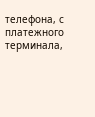телефона, с платежного терминала,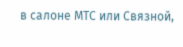в салоне МТС или Связной,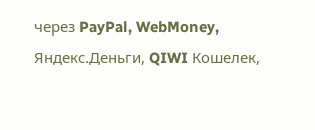через PayPal, WebMoney, Яндекс.Деньги, QIWI Кошелек,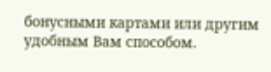бонусными картами или другим удобным Вам способом.